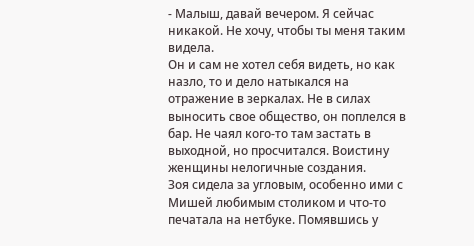- Малыш, давай вечером. Я сейчас никакой. Не хочу, чтобы ты меня таким видела.
Он и сам не хотел себя видеть, но как назло, то и дело натыкался на отражение в зеркалах. Не в силах выносить свое общество, он поплелся в бар. Не чаял кого-то там застать в выходной, но просчитался. Воистину женщины нелогичные создания.
Зоя сидела за угловым, особенно ими с Мишей любимым столиком и что-то печатала на нетбуке. Помявшись у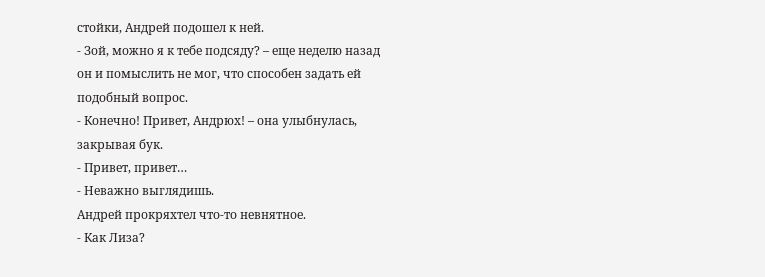стойки, Андрей подошел к ней.
- Зой, можно я к тебе подсяду? – еще неделю назад он и помыслить не мог, что способен задать ей подобный вопрос.
- Конечно! Привет, Андрюх! – она улыбнулась, закрывая бук.
- Привет, привет…
- Неважно выглядишь.
Андрей прокряхтел что-то невнятное.
- Как Лиза?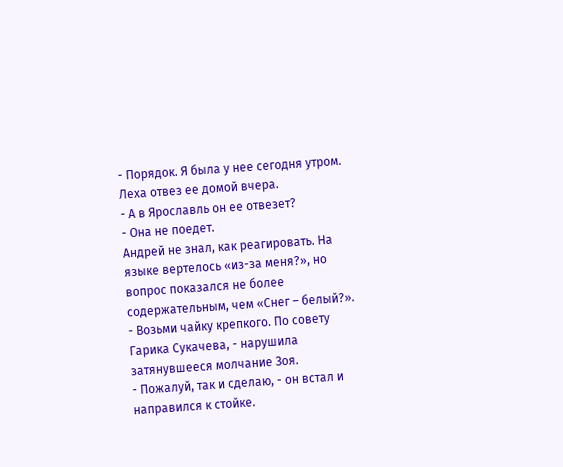- Порядок. Я была у нее сегодня утром. Леха отвез ее домой вчера.
- А в Ярославль он ее отвезет?
- Она не поедет.
Андрей не знал, как реагировать. На языке вертелось «из-за меня?», но вопрос показался не более содержательным, чем «Снег – белый?».
- Возьми чайку крепкого. По совету Гарика Сукачева, - нарушила затянувшееся молчание Зоя.
- Пожалуй, так и сделаю, - он встал и направился к стойке.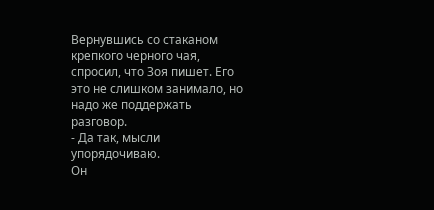Вернувшись со стаканом крепкого черного чая, спросил, что Зоя пишет. Его это не слишком занимало, но надо же поддержать разговор.
- Да так, мысли упорядочиваю.
Он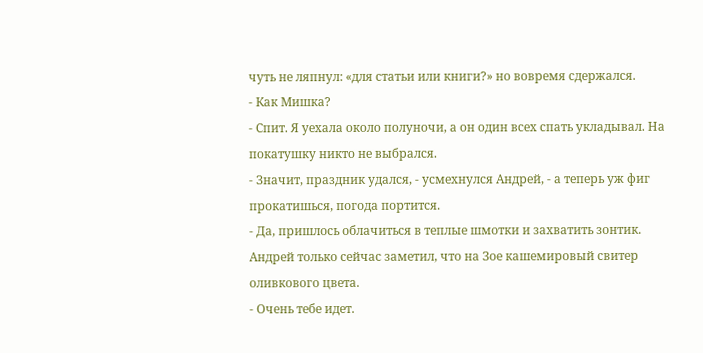чуть не ляпнул: «для статьи или книги?» но вовремя сдержался.
- Как Мишка?
- Спит. Я уехала около полуночи, а он один всех спать укладывал. На покатушку никто не выбрался.
- Значит, праздник удался, - усмехнулся Андрей, - а теперь уж фиг прокатишься, погода портится.
- Да, пришлось облачиться в теплые шмотки и захватить зонтик.
Андрей только сейчас заметил, что на Зое кашемировый свитер оливкового цвета.
- Очень тебе идет.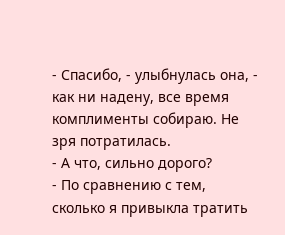- Спасибо, - улыбнулась она, - как ни надену, все время комплименты собираю. Не зря потратилась.
- А что, сильно дорого?
- По сравнению с тем, сколько я привыкла тратить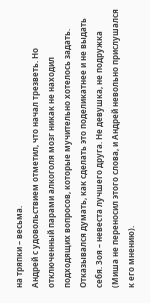на тряпки – весьма.
Андрей с удовольствием отметил, что начал трезветь. Но отключенный парами алкоголя мозг никак не находил подходящих вопросов, которые мучительно хотелось задать. Отказывался думать, как сделать это поделикатнее и не выдать себя. Зоя – невеста лучшего друга. Не девушка, не подружка (Миша не переносил этого слова, и Андрей невольно прислушался к его мнению).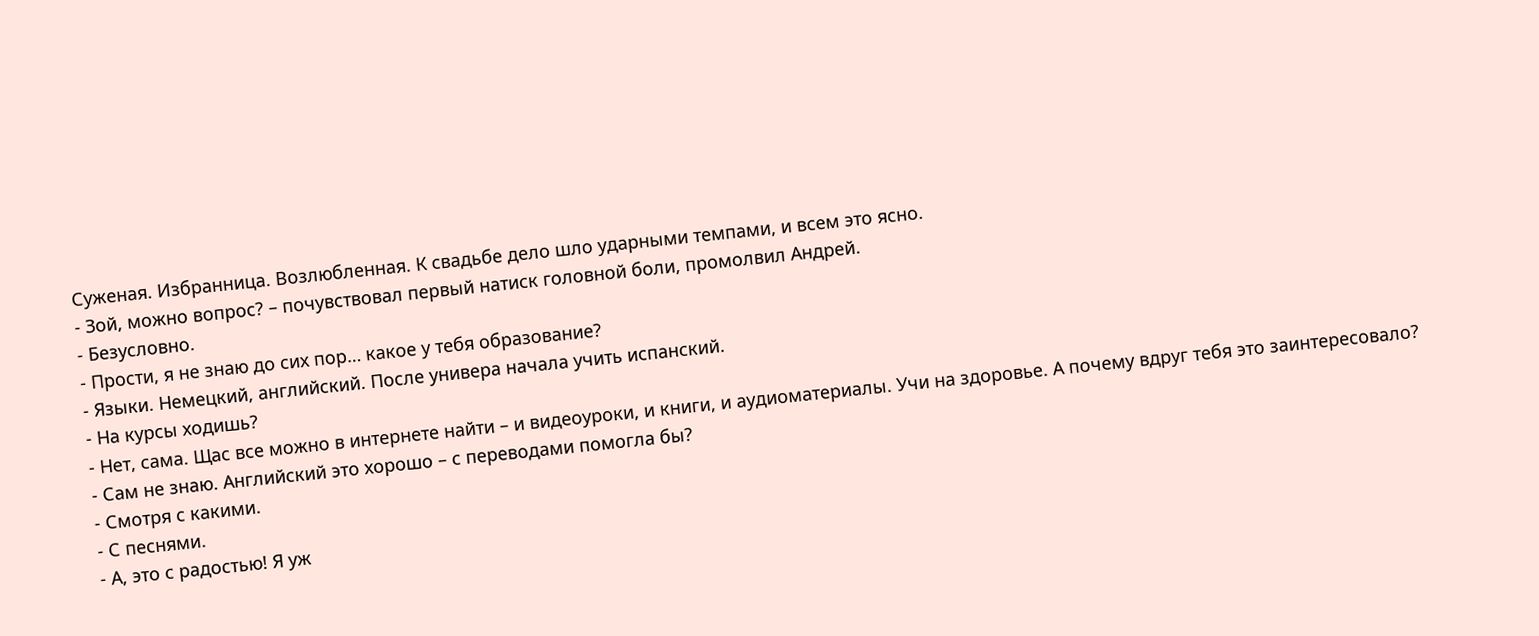Суженая. Избранница. Возлюбленная. К свадьбе дело шло ударными темпами, и всем это ясно.
- Зой, можно вопрос? – почувствовал первый натиск головной боли, промолвил Андрей.
- Безусловно.
- Прости, я не знаю до сих пор… какое у тебя образование?
- Языки. Немецкий, английский. После универа начала учить испанский.
- На курсы ходишь?
- Нет, сама. Щас все можно в интернете найти – и видеоуроки, и книги, и аудиоматериалы. Учи на здоровье. А почему вдруг тебя это заинтересовало?
- Сам не знаю. Английский это хорошо – с переводами помогла бы?
- Смотря с какими.
- С песнями.
- А, это с радостью! Я уж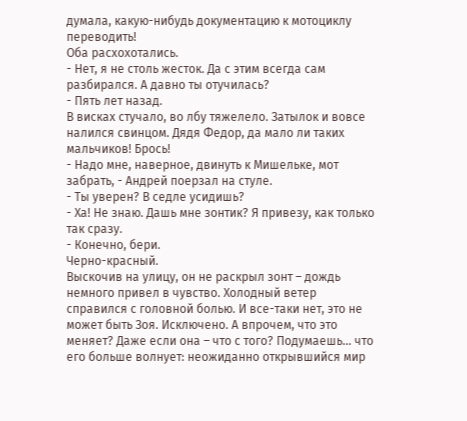думала, какую-нибудь документацию к мотоциклу переводить!
Оба расхохотались.
- Нет, я не столь жесток. Да с этим всегда сам разбирался. А давно ты отучилась?
- Пять лет назад.
В висках стучало, во лбу тяжелело. Затылок и вовсе налился свинцом. Дядя Федор, да мало ли таких мальчиков! Брось!
- Надо мне, наверное, двинуть к Мишельке, мот забрать, - Андрей поерзал на стуле.
- Ты уверен? В седле усидишь?
- Ха! Не знаю. Дашь мне зонтик? Я привезу, как только так сразу.
- Конечно, бери.
Черно-красный.
Выскочив на улицу, он не раскрыл зонт – дождь немного привел в чувство. Холодный ветер справился с головной болью. И все-таки нет, это не может быть Зоя. Исключено. А впрочем, что это меняет? Даже если она – что с того? Подумаешь… что его больше волнует: неожиданно открывшийся мир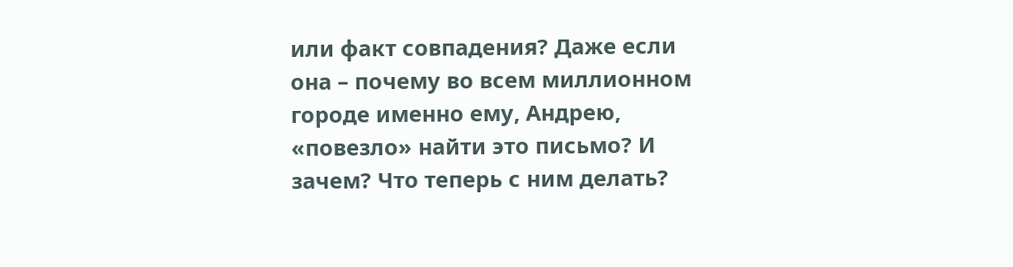или факт совпадения? Даже если она – почему во всем миллионном городе именно ему, Андрею, «повезло» найти это письмо? И зачем? Что теперь с ним делать?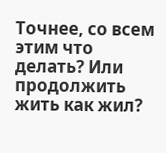Точнее, со всем этим что делать? Или продолжить жить как жил?